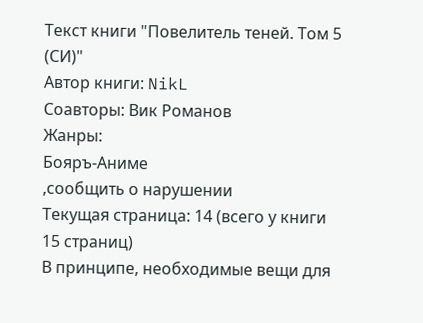Текст книги "Повелитель теней. Том 5 (СИ)"
Автор книги: NikL
Соавторы: Вик Романов
Жанры:
Бояръ-Аниме
,сообщить о нарушении
Текущая страница: 14 (всего у книги 15 страниц)
В принципе, необходимые вещи для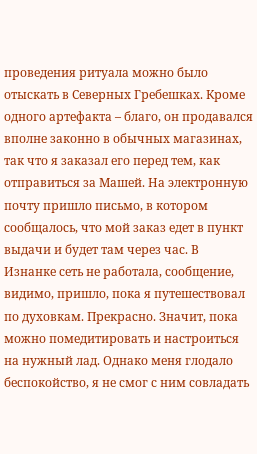проведения ритуала можно было отыскать в Северных Гребешках. Кроме одного артефакта – благо, он продавался вполне законно в обычных магазинах, так что я заказал его перед тем, как отправиться за Машей. На электронную почту пришло письмо, в котором сообщалось, что мой заказ едет в пункт выдачи и будет там через час. В Изнанке сеть не работала, сообщение, видимо, пришло, пока я путешествовал по духовкам. Прекрасно. Значит, пока можно помедитировать и настроиться на нужный лад. Однако меня глодало беспокойство, я не смог с ним совладать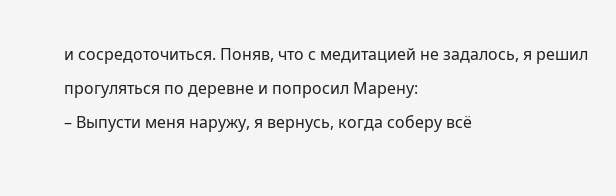и сосредоточиться. Поняв, что с медитацией не задалось, я решил прогуляться по деревне и попросил Марену:
– Выпусти меня наружу, я вернусь, когда соберу всё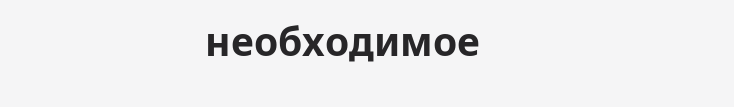необходимое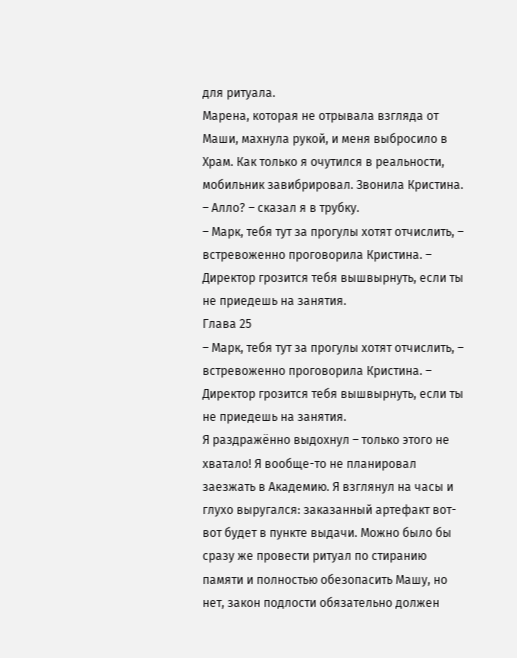для ритуала.
Марена, которая не отрывала взгляда от Маши, махнула рукой, и меня выбросило в Храм. Как только я очутился в реальности, мобильник завибрировал. Звонила Кристина.
– Алло? – сказал я в трубку.
– Марк, тебя тут за прогулы хотят отчислить, – встревоженно проговорила Кристина. – Директор грозится тебя вышвырнуть, если ты не приедешь на занятия.
Глава 25
– Марк, тебя тут за прогулы хотят отчислить, – встревоженно проговорила Кристина. – Директор грозится тебя вышвырнуть, если ты не приедешь на занятия.
Я раздражённо выдохнул – только этого не хватало! Я вообще-то не планировал заезжать в Академию. Я взглянул на часы и глухо выругался: заказанный артефакт вот-вот будет в пункте выдачи. Можно было бы сразу же провести ритуал по стиранию памяти и полностью обезопасить Машу, но нет, закон подлости обязательно должен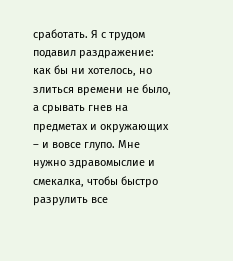сработать. Я с трудом подавил раздражение: как бы ни хотелось, но злиться времени не было, а срывать гнев на предметах и окружающих – и вовсе глупо. Мне нужно здравомыслие и смекалка, чтобы быстро разрулить все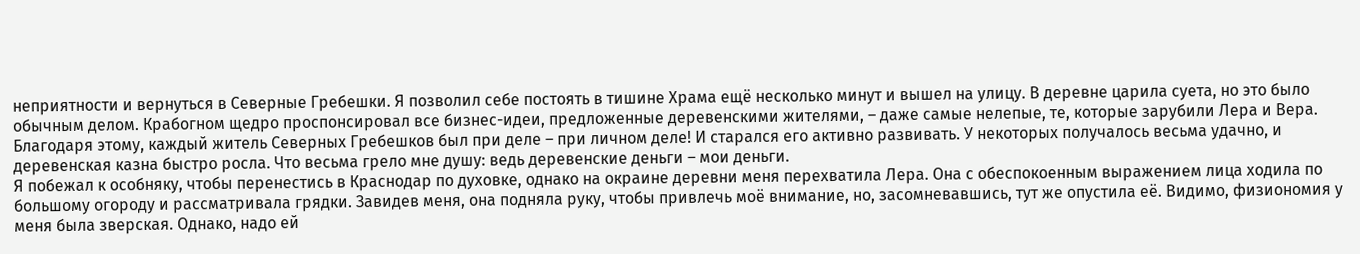неприятности и вернуться в Северные Гребешки. Я позволил себе постоять в тишине Храма ещё несколько минут и вышел на улицу. В деревне царила суета, но это было обычным делом. Крабогном щедро проспонсировал все бизнес-идеи, предложенные деревенскими жителями, – даже самые нелепые, те, которые зарубили Лера и Вера. Благодаря этому, каждый житель Северных Гребешков был при деле – при личном деле! И старался его активно развивать. У некоторых получалось весьма удачно, и деревенская казна быстро росла. Что весьма грело мне душу: ведь деревенские деньги – мои деньги.
Я побежал к особняку, чтобы перенестись в Краснодар по духовке, однако на окраине деревни меня перехватила Лера. Она с обеспокоенным выражением лица ходила по большому огороду и рассматривала грядки. Завидев меня, она подняла руку, чтобы привлечь моё внимание, но, засомневавшись, тут же опустила её. Видимо, физиономия у меня была зверская. Однако, надо ей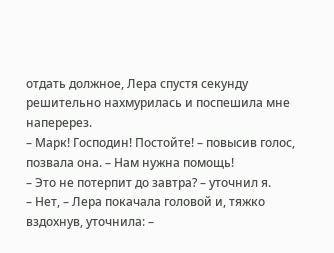отдать должное, Лера спустя секунду решительно нахмурилась и поспешила мне наперерез.
– Марк! Господин! Постойте! – повысив голос, позвала она. – Нам нужна помощь!
– Это не потерпит до завтра? – уточнил я.
– Нет, – Лера покачала головой и, тяжко вздохнув, уточнила: –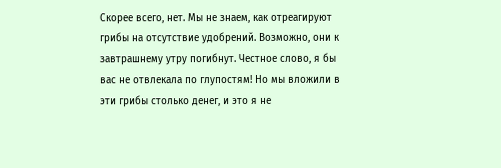Скорее всего, нет. Мы не знаем, как отреагируют грибы на отсутствие удобрений. Возможно, они к завтрашнему утру погибнут. Честное слово, я бы вас не отвлекала по глупостям! Но мы вложили в эти грибы столько денег, и это я не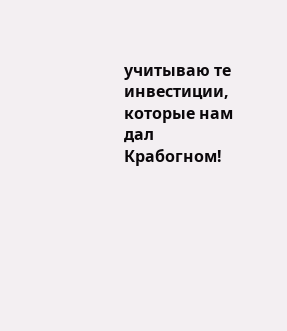учитываю те инвестиции, которые нам дал Крабогном!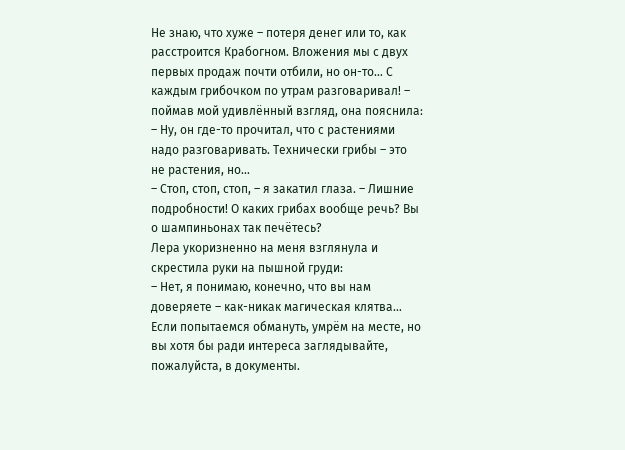Не знаю, что хуже – потеря денег или то, как расстроится Крабогном. Вложения мы с двух первых продаж почти отбили, но он-то… С каждым грибочком по утрам разговаривал! – поймав мой удивлённый взгляд, она пояснила: – Ну, он где-то прочитал, что с растениями надо разговаривать. Технически грибы – это не растения, но…
– Стоп, стоп, стоп, – я закатил глаза. – Лишние подробности! О каких грибах вообще речь? Вы о шампиньонах так печётесь?
Лера укоризненно на меня взглянула и скрестила руки на пышной груди:
– Нет, я понимаю, конечно, что вы нам доверяете – как-никак магическая клятва… Если попытаемся обмануть, умрём на месте, но вы хотя бы ради интереса заглядывайте, пожалуйста, в документы.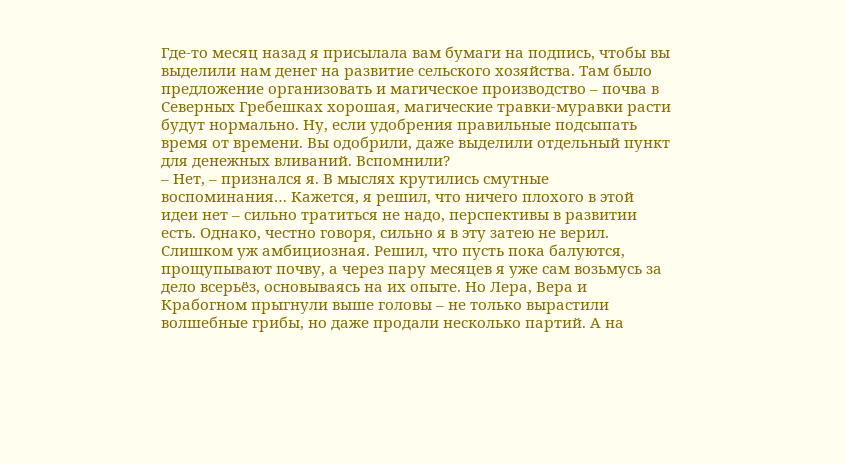Где-то месяц назад я присылала вам бумаги на подпись, чтобы вы выделили нам денег на развитие сельского хозяйства. Там было предложение организовать и магическое производство – почва в Северных Гребешках хорошая, магические травки-муравки расти будут нормально. Ну, если удобрения правильные подсыпать время от времени. Вы одобрили, даже выделили отдельный пункт для денежных вливаний. Вспомнили?
– Нет, – признался я. В мыслях крутились смутные воспоминания… Кажется, я решил, что ничего плохого в этой идеи нет – сильно тратиться не надо, перспективы в развитии есть. Однако, честно говоря, сильно я в эту затею не верил. Слишком уж амбициозная. Решил, что пусть пока балуются, прощупывают почву, а через пару месяцев я уже сам возьмусь за дело всерьёз, основываясь на их опыте. Но Лера, Вера и Крабогном прыгнули выше головы – не только вырастили волшебные грибы, но даже продали несколько партий. А на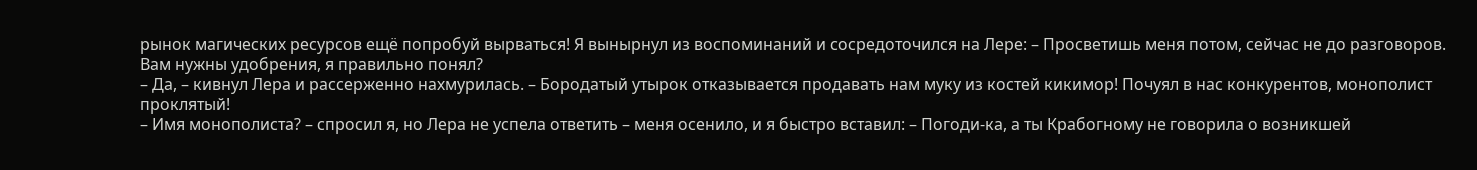рынок магических ресурсов ещё попробуй вырваться! Я вынырнул из воспоминаний и сосредоточился на Лере: – Просветишь меня потом, сейчас не до разговоров. Вам нужны удобрения, я правильно понял?
– Да, – кивнул Лера и рассерженно нахмурилась. – Бородатый утырок отказывается продавать нам муку из костей кикимор! Почуял в нас конкурентов, монополист проклятый!
– Имя монополиста? – спросил я, но Лера не успела ответить – меня осенило, и я быстро вставил: – Погоди-ка, а ты Крабогному не говорила о возникшей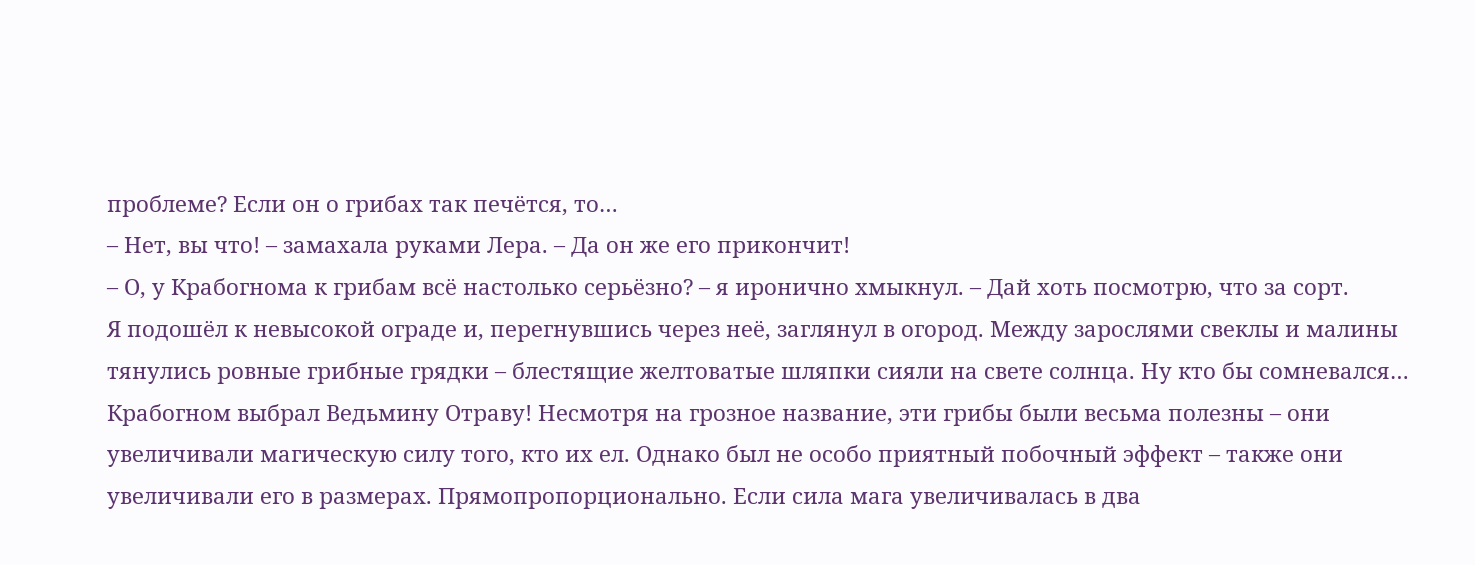проблеме? Если он о грибах так печётся, то…
– Нет, вы что! – замахала руками Лера. – Да он же его прикончит!
– О, у Крабогнома к грибам всё настолько серьёзно? – я иронично хмыкнул. – Дай хоть посмотрю, что за сорт.
Я подошёл к невысокой ограде и, перегнувшись через неё, заглянул в огород. Между зарослями свеклы и малины тянулись ровные грибные грядки – блестящие желтоватые шляпки сияли на свете солнца. Ну кто бы сомневался… Крабогном выбрал Ведьмину Отраву! Несмотря на грозное название, эти грибы были весьма полезны – они увеличивали магическую силу того, кто их ел. Однако был не особо приятный побочный эффект – также они увеличивали его в размерах. Прямопропорционально. Если сила мага увеличивалась в два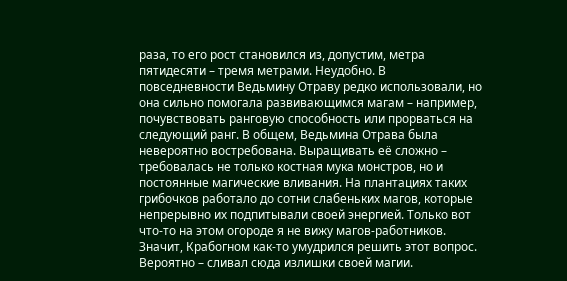раза, то его рост становился из, допустим, метра пятидесяти – тремя метрами. Неудобно. В повседневности Ведьмину Отраву редко использовали, но она сильно помогала развивающимся магам – например, почувствовать ранговую способность или прорваться на следующий ранг. В общем, Ведьмина Отрава была невероятно востребована. Выращивать её сложно – требовалась не только костная мука монстров, но и постоянные магические вливания. На плантациях таких грибочков работало до сотни слабеньких магов, которые непрерывно их подпитывали своей энергией. Только вот что-то на этом огороде я не вижу магов-работников. Значит, Крабогном как-то умудрился решить этот вопрос. Вероятно – сливал сюда излишки своей магии.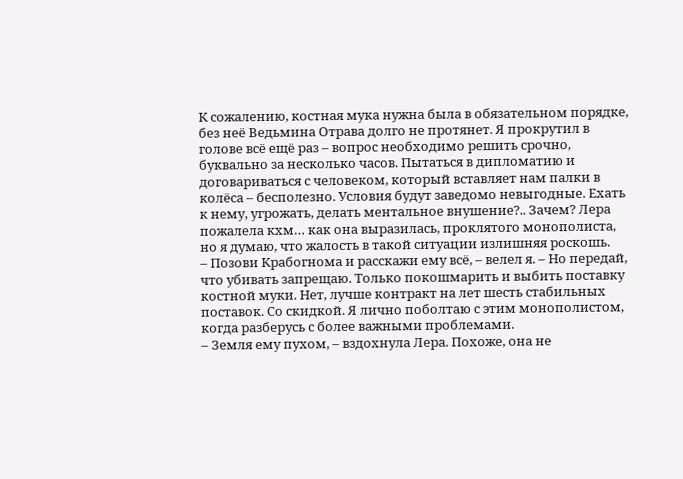К сожалению, костная мука нужна была в обязательном порядке, без неё Ведьмина Отрава долго не протянет. Я прокрутил в голове всё ещё раз – вопрос необходимо решить срочно, буквально за несколько часов. Пытаться в дипломатию и договариваться с человеком, который вставляет нам палки в колёса – бесполезно. Условия будут заведомо невыгодные. Ехать к нему, угрожать, делать ментальное внушение?.. Зачем? Лера пожалела кхм… как она выразилась, проклятого монополиста, но я думаю, что жалость в такой ситуации излишняя роскошь.
– Позови Крабогнома и расскажи ему всё, – велел я. – Но передай, что убивать запрещаю. Только покошмарить и выбить поставку костной муки. Нет, лучше контракт на лет шесть стабильных поставок. Со скидкой. Я лично поболтаю с этим монополистом, когда разберусь с более важными проблемами.
– Земля ему пухом, – вздохнула Лера. Похоже, она не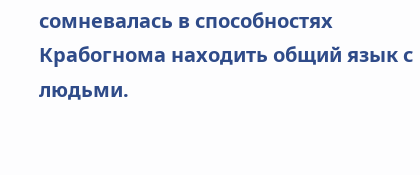сомневалась в способностях Крабогнома находить общий язык с людьми.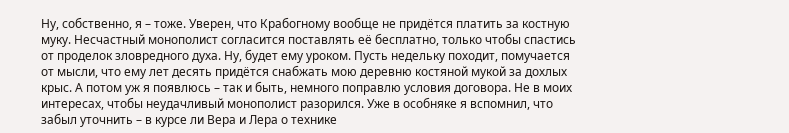Ну, собственно, я – тоже. Уверен, что Крабогному вообще не придётся платить за костную муку. Несчастный монополист согласится поставлять её бесплатно, только чтобы спастись от проделок зловредного духа. Ну, будет ему уроком. Пусть недельку походит, помучается от мысли, что ему лет десять придётся снабжать мою деревню костяной мукой за дохлых крыс. А потом уж я появлюсь – так и быть, немного поправлю условия договора. Не в моих интересах, чтобы неудачливый монополист разорился. Уже в особняке я вспомнил, что забыл уточнить – в курсе ли Вера и Лера о технике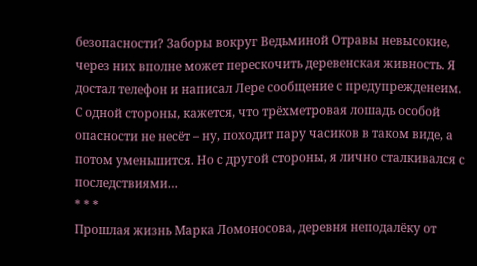безопасности? Заборы вокруг Ведьминой Отравы невысокие, через них вполне может перескочить деревенская живность. Я достал телефон и написал Лере сообщение с предупрежденеим. С одной стороны, кажется, что трёхметровая лошадь особой опасности не несёт – ну, походит пару часиков в таком виде, а потом уменьшится. Но с другой стороны, я лично сталкивался с последствиями…
* * *
Прошлая жизнь Марка Ломоносова, деревня неподалёку от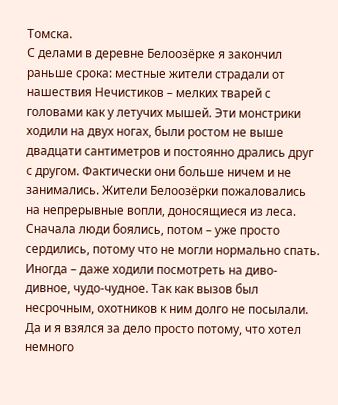Томска.
С делами в деревне Белоозёрке я закончил раньше срока: местные жители страдали от нашествия Нечистиков – мелких тварей с головами как у летучих мышей. Эти монстрики ходили на двух ногах, были ростом не выше двадцати сантиметров и постоянно дрались друг с другом. Фактически они больше ничем и не занимались. Жители Белоозёрки пожаловались на непрерывные вопли, доносящиеся из леса. Сначала люди боялись, потом – уже просто сердились, потому что не могли нормально спать. Иногда – даже ходили посмотреть на диво-дивное, чудо-чудное. Так как вызов был несрочным, охотников к ним долго не посылали. Да и я взялся за дело просто потому, что хотел немного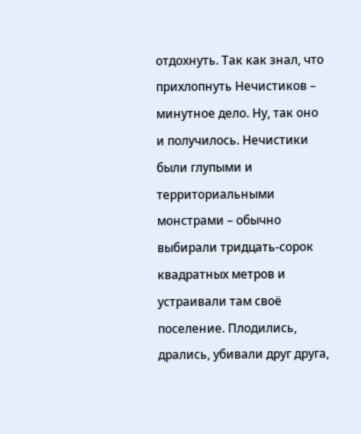отдохнуть. Так как знал, что прихлопнуть Нечистиков – минутное дело. Ну, так оно и получилось. Нечистики были глупыми и территориальными монстрами – обычно выбирали тридцать-сорок квадратных метров и устраивали там своё поселение. Плодились, дрались, убивали друг друга,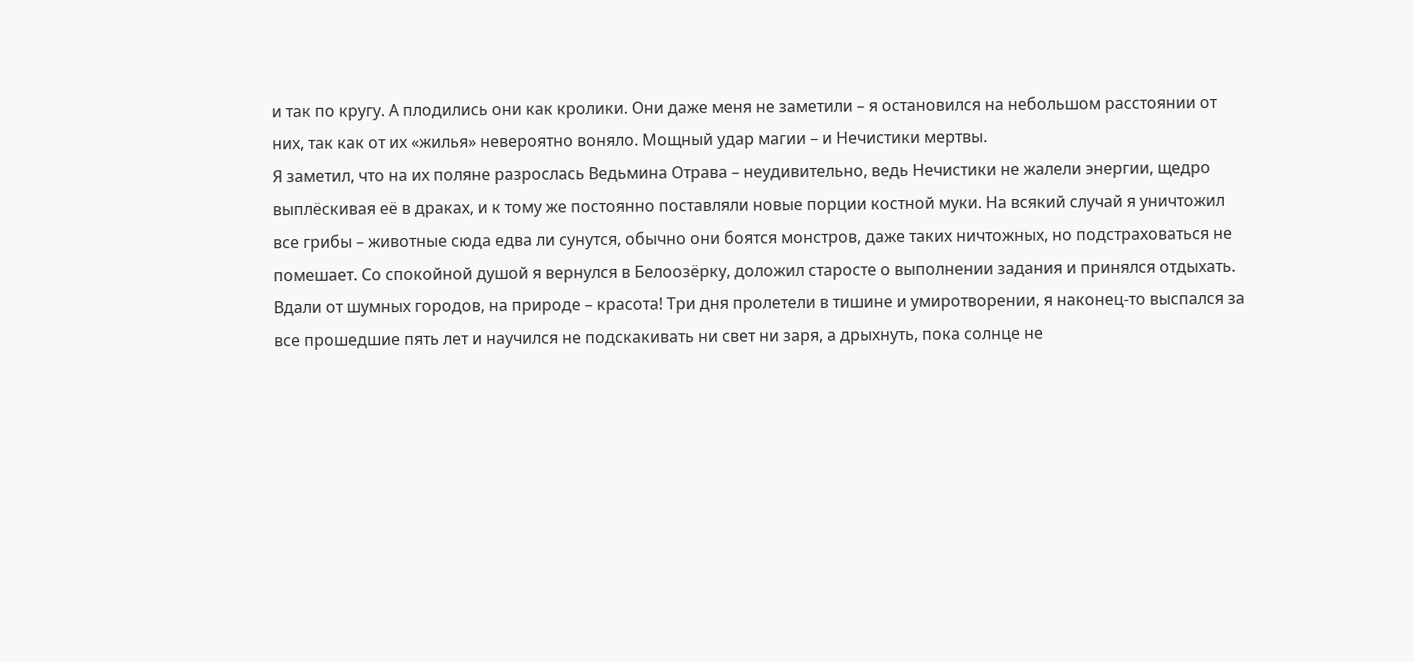и так по кругу. А плодились они как кролики. Они даже меня не заметили – я остановился на небольшом расстоянии от них, так как от их «жилья» невероятно воняло. Мощный удар магии – и Нечистики мертвы.
Я заметил, что на их поляне разрослась Ведьмина Отрава – неудивительно, ведь Нечистики не жалели энергии, щедро выплёскивая её в драках, и к тому же постоянно поставляли новые порции костной муки. На всякий случай я уничтожил все грибы – животные сюда едва ли сунутся, обычно они боятся монстров, даже таких ничтожных, но подстраховаться не помешает. Со спокойной душой я вернулся в Белоозёрку, доложил старосте о выполнении задания и принялся отдыхать. Вдали от шумных городов, на природе – красота! Три дня пролетели в тишине и умиротворении, я наконец-то выспался за все прошедшие пять лет и научился не подскакивать ни свет ни заря, а дрыхнуть, пока солнце не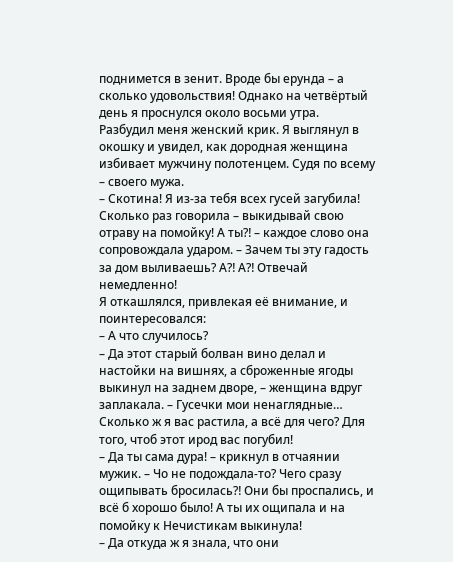поднимется в зенит. Вроде бы ерунда – а сколько удовольствия! Однако на четвёртый день я проснулся около восьми утра. Разбудил меня женский крик. Я выглянул в окошку и увидел, как дородная женщина избивает мужчину полотенцем. Судя по всему – своего мужа.
– Скотина! Я из-за тебя всех гусей загубила! Сколько раз говорила – выкидывай свою отраву на помойку! А ты⁈ – каждое слово она сопровождала ударом. – Зачем ты эту гадость за дом выливаешь? А⁈ А⁈ Отвечай немедленно!
Я откашлялся, привлекая её внимание, и поинтересовался:
– А что случилось?
– Да этот старый болван вино делал и настойки на вишнях, а сброженные ягоды выкинул на заднем дворе, – женщина вдруг заплакала. – Гусечки мои ненаглядные… Сколько ж я вас растила, а всё для чего? Для того, чтоб этот ирод вас погубил!
– Да ты сама дура! – крикнул в отчаянии мужик. – Чо не подождала-то? Чего сразу ощипывать бросилась⁈ Они бы проспались, и всё б хорошо было! А ты их ощипала и на помойку к Нечистикам выкинула!
– Да откуда ж я знала, что они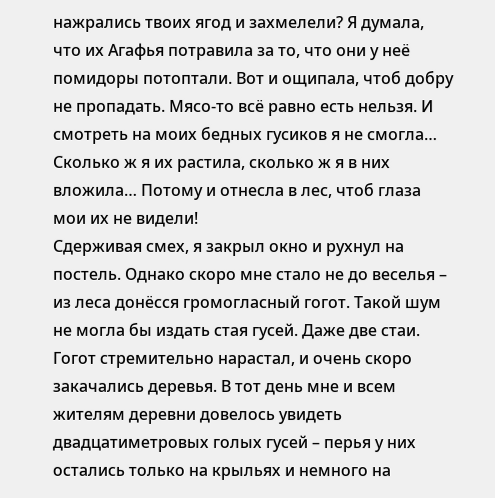нажрались твоих ягод и захмелели? Я думала, что их Агафья потравила за то, что они у неё помидоры потоптали. Вот и ощипала, чтоб добру не пропадать. Мясо-то всё равно есть нельзя. И смотреть на моих бедных гусиков я не смогла… Сколько ж я их растила, сколько ж я в них вложила… Потому и отнесла в лес, чтоб глаза мои их не видели!
Сдерживая смех, я закрыл окно и рухнул на постель. Однако скоро мне стало не до веселья – из леса донёсся громогласный гогот. Такой шум не могла бы издать стая гусей. Даже две стаи. Гогот стремительно нарастал, и очень скоро закачались деревья. В тот день мне и всем жителям деревни довелось увидеть двадцатиметровых голых гусей – перья у них остались только на крыльях и немного на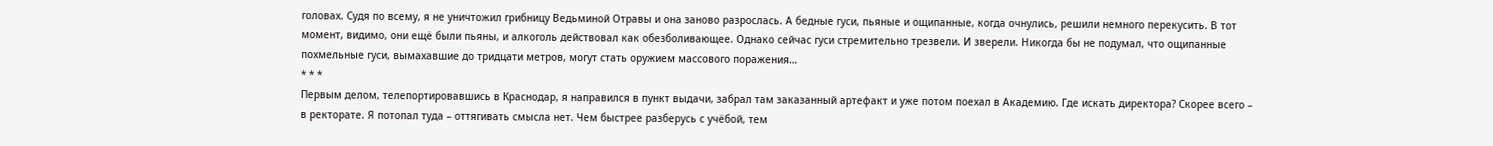головах. Судя по всему, я не уничтожил грибницу Ведьминой Отравы и она заново разрослась. А бедные гуси, пьяные и ощипанные, когда очнулись, решили немного перекусить. В тот момент, видимо, они ещё были пьяны, и алкоголь действовал как обезболивающее. Однако сейчас гуси стремительно трезвели. И зверели. Никогда бы не подумал, что ощипанные похмельные гуси, вымахавшие до тридцати метров, могут стать оружием массового поражения…
* * *
Первым делом, телепортировавшись в Краснодар, я направился в пункт выдачи, забрал там заказанный артефакт и уже потом поехал в Академию. Где искать директора? Скорее всего – в ректорате. Я потопал туда – оттягивать смысла нет. Чем быстрее разберусь с учёбой, тем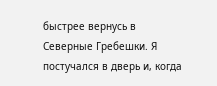быстрее вернусь в Северные Гребешки. Я постучался в дверь и, когда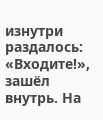изнутри раздалось: «Входите!», зашёл внутрь. На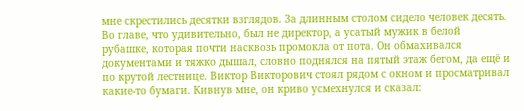мне скрестились десятки взглядов. За длинным столом сидело человек десять. Во главе, что удивительно, был не директор, а усатый мужик в белой рубашке, которая почти насквозь промокла от пота. Он обмахивался документами и тяжко дышал, словно поднялся на пятый этаж бегом, да ещё и по крутой лестнице. Виктор Викторович стоял рядом с окном и просматривал какие-то бумаги. Кивнув мне, он криво усмехнулся и сказал: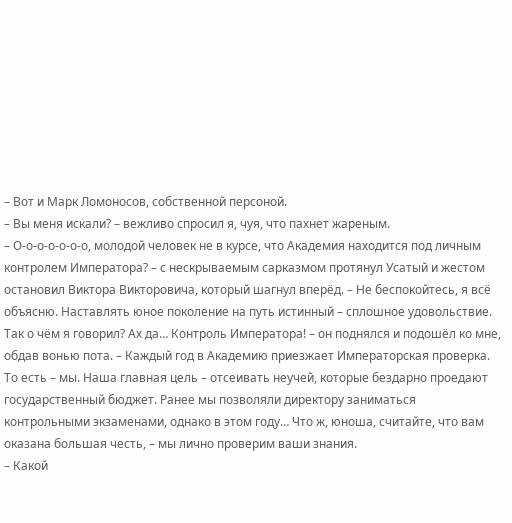– Вот и Марк Ломоносов, собственной персоной.
– Вы меня искали? – вежливо спросил я, чуя, что пахнет жареным.
– О-о-о-о-о-о-о, молодой человек не в курсе, что Академия находится под личным контролем Императора? – с нескрываемым сарказмом протянул Усатый и жестом остановил Виктора Викторовича, который шагнул вперёд. – Не беспокойтесь, я всё объясню. Наставлять юное поколение на путь истинный – сплошное удовольствие. Так о чём я говорил? Ах да… Контроль Императора! – он поднялся и подошёл ко мне, обдав вонью пота. – Каждый год в Академию приезжает Императорская проверка. То есть – мы. Наша главная цель – отсеивать неучей, которые бездарно проедают государственный бюджет. Ранее мы позволяли директору заниматься контрольными экзаменами, однако в этом году… Что ж, юноша, считайте, что вам оказана большая честь, – мы лично проверим ваши знания.
– Какой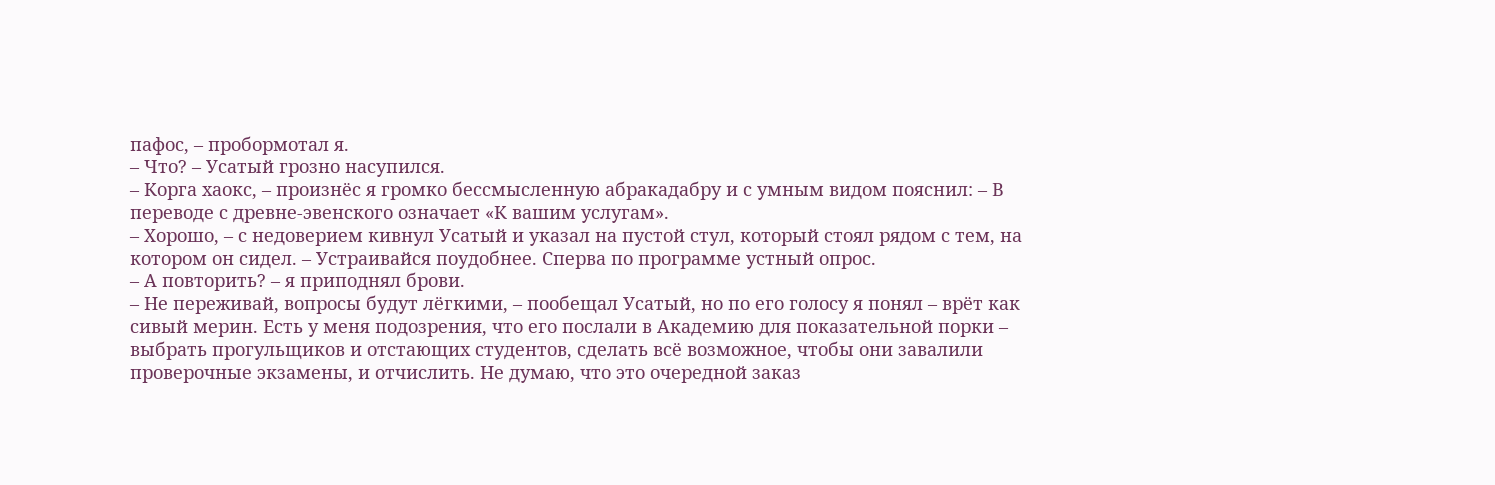пафос, – пробормотал я.
– Что? – Усатый грозно насупился.
– Корга хаокс, – произнёс я громко бессмысленную абракадабру и с умным видом пояснил: – В переводе с древне-эвенского означает «К вашим услугам».
– Хорошо, – с недоверием кивнул Усатый и указал на пустой стул, который стоял рядом с тем, на котором он сидел. – Устраивайся поудобнее. Сперва по программе устный опрос.
– А повторить? – я приподнял брови.
– Не переживай, вопросы будут лёгкими, – пообещал Усатый, но по его голосу я понял – врёт как сивый мерин. Есть у меня подозрения, что его послали в Академию для показательной порки – выбрать прогульщиков и отстающих студентов, сделать всё возможное, чтобы они завалили проверочные экзамены, и отчислить. Не думаю, что это очередной заказ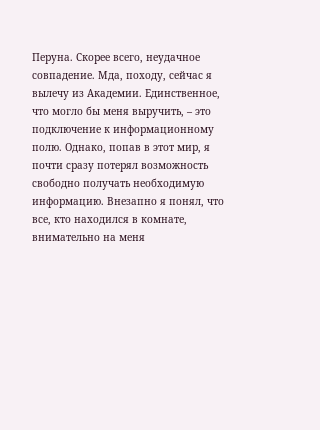Перуна. Скорее всего, неудачное совпадение. Мда, походу, сейчас я вылечу из Академии. Единственное, что могло бы меня выручить, – это подключение к информационному полю. Однако, попав в этот мир, я почти сразу потерял возможность свободно получать необходимую информацию. Внезапно я понял, что все, кто находился в комнате, внимательно на меня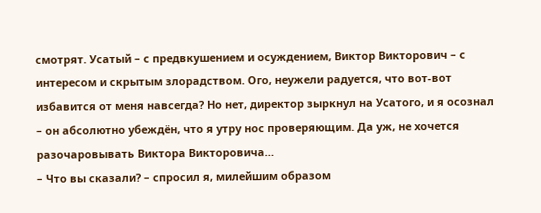смотрят. Усатый – с предвкушением и осуждением, Виктор Викторович – с интересом и скрытым злорадством. Ого, неужели радуется, что вот-вот избавится от меня навсегда? Но нет, директор зыркнул на Усатого, и я осознал – он абсолютно убеждён, что я утру нос проверяющим. Да уж, не хочется разочаровывать Виктора Викторовича…
– Что вы сказали? – спросил я, милейшим образом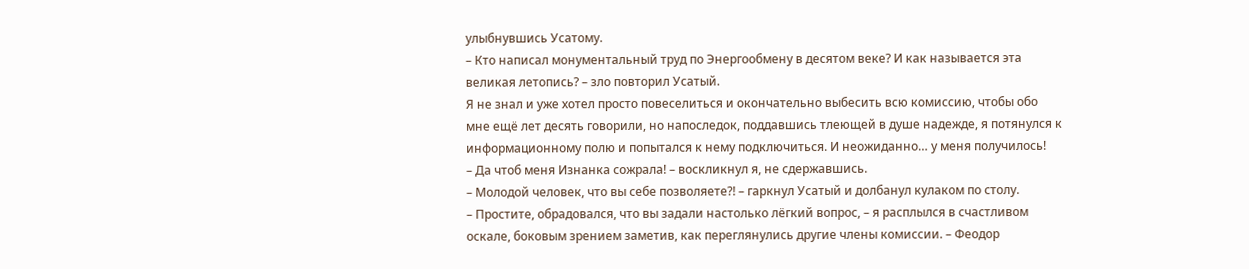улыбнувшись Усатому.
– Кто написал монументальный труд по Энергообмену в десятом веке? И как называется эта великая летопись? – зло повторил Усатый.
Я не знал и уже хотел просто повеселиться и окончательно выбесить всю комиссию, чтобы обо мне ещё лет десять говорили, но напоследок, поддавшись тлеющей в душе надежде, я потянулся к информационному полю и попытался к нему подключиться. И неожиданно… у меня получилось!
– Да чтоб меня Изнанка сожрала! – воскликнул я, не сдержавшись.
– Молодой человек, что вы себе позволяете⁈ – гаркнул Усатый и долбанул кулаком по столу.
– Простите, обрадовался, что вы задали настолько лёгкий вопрос, – я расплылся в счастливом оскале, боковым зрением заметив, как переглянулись другие члены комиссии. – Феодор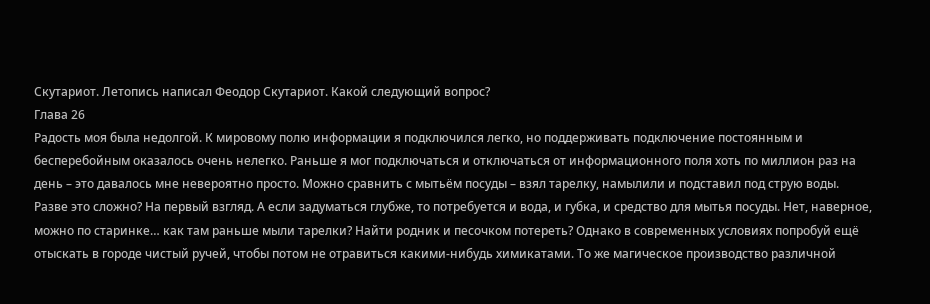Скутариот. Летопись написал Феодор Скутариот. Какой следующий вопрос?
Глава 26
Радость моя была недолгой. К мировому полю информации я подключился легко, но поддерживать подключение постоянным и бесперебойным оказалось очень нелегко. Раньше я мог подключаться и отключаться от информационного поля хоть по миллион раз на день – это давалось мне невероятно просто. Можно сравнить с мытьём посуды – взял тарелку, намылили и подставил под струю воды. Разве это сложно? На первый взгляд. А если задуматься глубже, то потребуется и вода, и губка, и средство для мытья посуды. Нет, наверное, можно по старинке… как там раньше мыли тарелки? Найти родник и песочком потереть? Однако в современных условиях попробуй ещё отыскать в городе чистый ручей, чтобы потом не отравиться какими-нибудь химикатами. То же магическое производство различной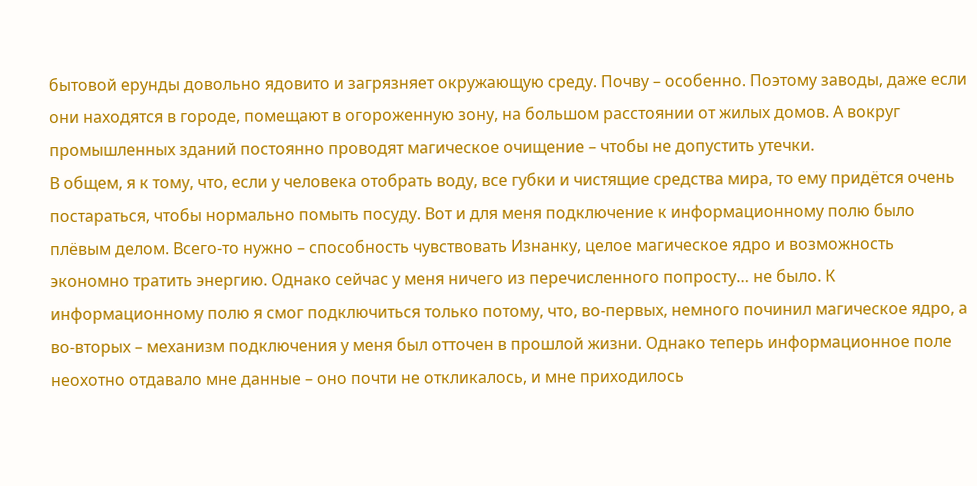бытовой ерунды довольно ядовито и загрязняет окружающую среду. Почву – особенно. Поэтому заводы, даже если они находятся в городе, помещают в огороженную зону, на большом расстоянии от жилых домов. А вокруг промышленных зданий постоянно проводят магическое очищение – чтобы не допустить утечки.
В общем, я к тому, что, если у человека отобрать воду, все губки и чистящие средства мира, то ему придётся очень постараться, чтобы нормально помыть посуду. Вот и для меня подключение к информационному полю было плёвым делом. Всего-то нужно – способность чувствовать Изнанку, целое магическое ядро и возможность экономно тратить энергию. Однако сейчас у меня ничего из перечисленного попросту… не было. К информационному полю я смог подключиться только потому, что, во-первых, немного починил магическое ядро, а во-вторых – механизм подключения у меня был отточен в прошлой жизни. Однако теперь информационное поле неохотно отдавало мне данные – оно почти не откликалось, и мне приходилось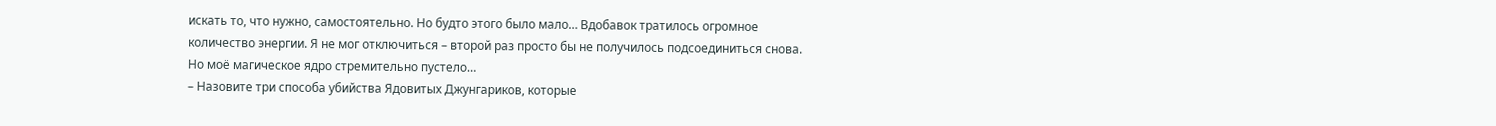искать то, что нужно, самостоятельно. Но будто этого было мало… Вдобавок тратилось огромное количество энергии. Я не мог отключиться – второй раз просто бы не получилось подсоединиться снова. Но моё магическое ядро стремительно пустело…
– Назовите три способа убийства Ядовитых Джунгариков, которые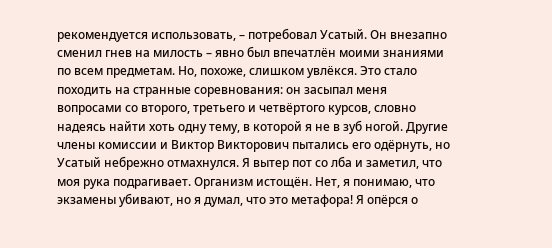рекомендуется использовать, – потребовал Усатый. Он внезапно сменил гнев на милость – явно был впечатлён моими знаниями по всем предметам. Но, похоже, слишком увлёкся. Это стало походить на странные соревнования: он засыпал меня вопросами со второго, третьего и четвёртого курсов, словно надеясь найти хоть одну тему, в которой я не в зуб ногой. Другие члены комиссии и Виктор Викторович пытались его одёрнуть, но Усатый небрежно отмахнулся. Я вытер пот со лба и заметил, что моя рука подрагивает. Организм истощён. Нет, я понимаю, что экзамены убивают, но я думал, что это метафора! Я опёрся о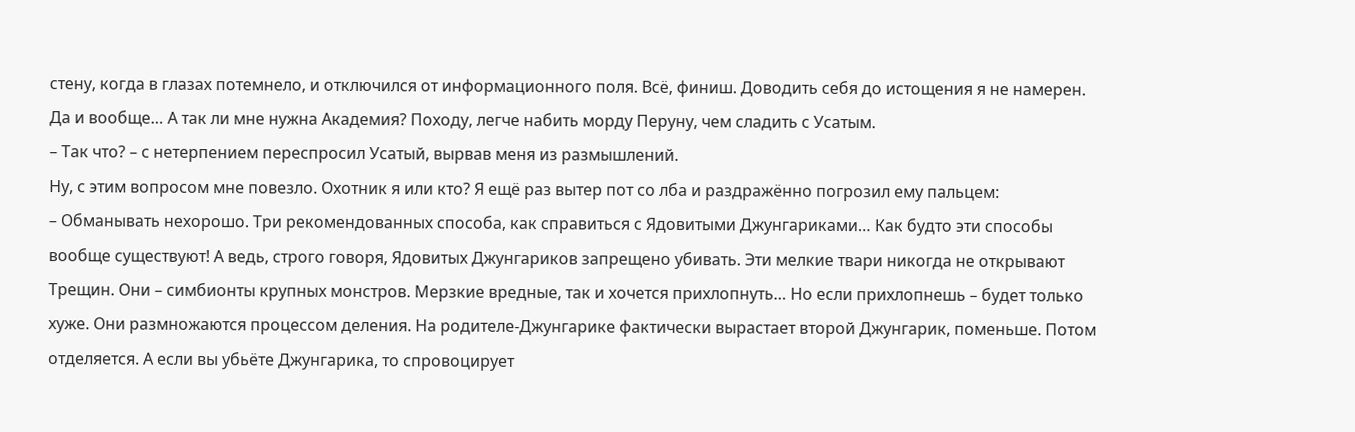стену, когда в глазах потемнело, и отключился от информационного поля. Всё, финиш. Доводить себя до истощения я не намерен. Да и вообще… А так ли мне нужна Академия? Походу, легче набить морду Перуну, чем сладить с Усатым.
– Так что? – с нетерпением переспросил Усатый, вырвав меня из размышлений.
Ну, с этим вопросом мне повезло. Охотник я или кто? Я ещё раз вытер пот со лба и раздражённо погрозил ему пальцем:
– Обманывать нехорошо. Три рекомендованных способа, как справиться с Ядовитыми Джунгариками… Как будто эти способы вообще существуют! А ведь, строго говоря, Ядовитых Джунгариков запрещено убивать. Эти мелкие твари никогда не открывают Трещин. Они – симбионты крупных монстров. Мерзкие вредные, так и хочется прихлопнуть… Но если прихлопнешь – будет только хуже. Они размножаются процессом деления. На родителе-Джунгарике фактически вырастает второй Джунгарик, поменьше. Потом отделяется. А если вы убьёте Джунгарика, то спровоцирует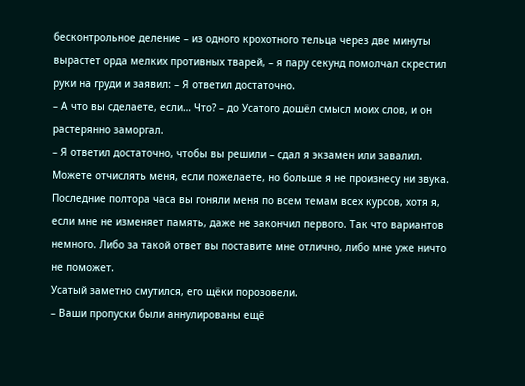бесконтрольное деление – из одного крохотного тельца через две минуты вырастет орда мелких противных тварей, – я пару секунд помолчал скрестил руки на груди и заявил: – Я ответил достаточно.
– А что вы сделаете, если… Что? – до Усатого дошёл смысл моих слов, и он растерянно заморгал.
– Я ответил достаточно, чтобы вы решили – сдал я экзамен или завалил. Можете отчислять меня, если пожелаете, но больше я не произнесу ни звука. Последние полтора часа вы гоняли меня по всем темам всех курсов, хотя я, если мне не изменяет память, даже не закончил первого. Так что вариантов немного. Либо за такой ответ вы поставите мне отлично, либо мне уже ничто не поможет.
Усатый заметно смутился, его щёки порозовели.
– Ваши пропуски были аннулированы ещё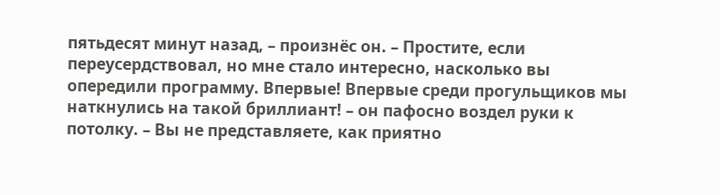пятьдесят минут назад, – произнёс он. – Простите, если переусердствовал, но мне стало интересно, насколько вы опередили программу. Впервые! Впервые среди прогульщиков мы наткнулись на такой бриллиант! – он пафосно воздел руки к потолку. – Вы не представляете, как приятно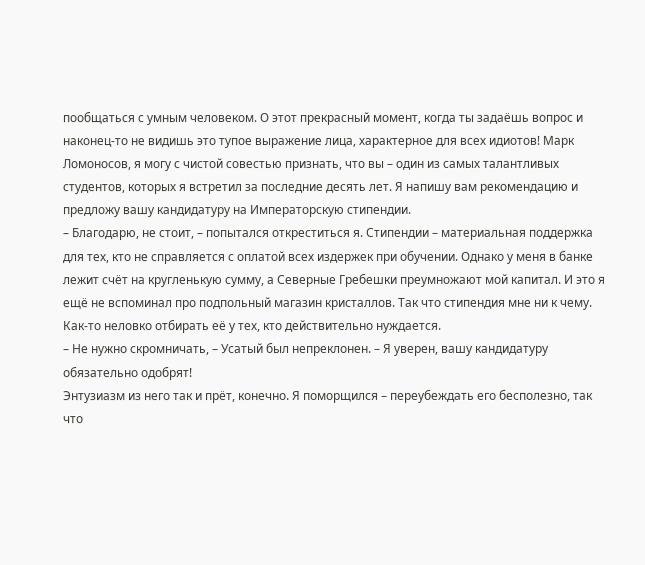пообщаться с умным человеком. О этот прекрасный момент, когда ты задаёшь вопрос и наконец-то не видишь это тупое выражение лица, характерное для всех идиотов! Марк Ломоносов, я могу с чистой совестью признать, что вы – один из самых талантливых студентов, которых я встретил за последние десять лет. Я напишу вам рекомендацию и предложу вашу кандидатуру на Императорскую стипендии.
– Благодарю, не стоит, – попытался откреститься я. Стипендии – материальная поддержка для тех, кто не справляется с оплатой всех издержек при обучении. Однако у меня в банке лежит счёт на кругленькую сумму, а Северные Гребешки преумножают мой капитал. И это я ещё не вспоминал про подпольный магазин кристаллов. Так что стипендия мне ни к чему. Как-то неловко отбирать её у тех, кто действительно нуждается.
– Не нужно скромничать, – Усатый был непреклонен. – Я уверен, вашу кандидатуру обязательно одобрят!
Энтузиазм из него так и прёт, конечно. Я поморщился – переубеждать его бесполезно, так что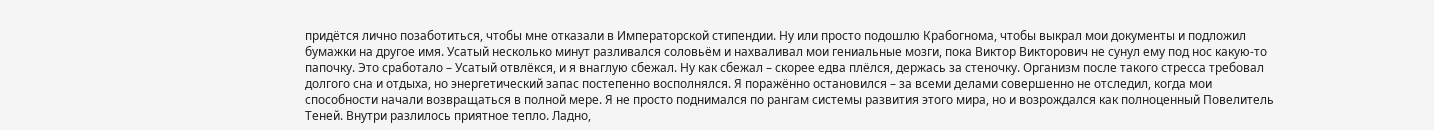придётся лично позаботиться, чтобы мне отказали в Императорской стипендии. Ну или просто подошлю Крабогнома, чтобы выкрал мои документы и подложил бумажки на другое имя. Усатый несколько минут разливался соловьём и нахваливал мои гениальные мозги, пока Виктор Викторович не сунул ему под нос какую-то папочку. Это сработало – Усатый отвлёкся, и я внаглую сбежал. Ну как сбежал – скорее едва плёлся, держась за стеночку. Организм после такого стресса требовал долгого сна и отдыха, но энергетический запас постепенно восполнялся. Я поражённо остановился – за всеми делами совершенно не отследил, когда мои способности начали возвращаться в полной мере. Я не просто поднимался по рангам системы развития этого мира, но и возрождался как полноценный Повелитель Теней. Внутри разлилось приятное тепло. Ладно,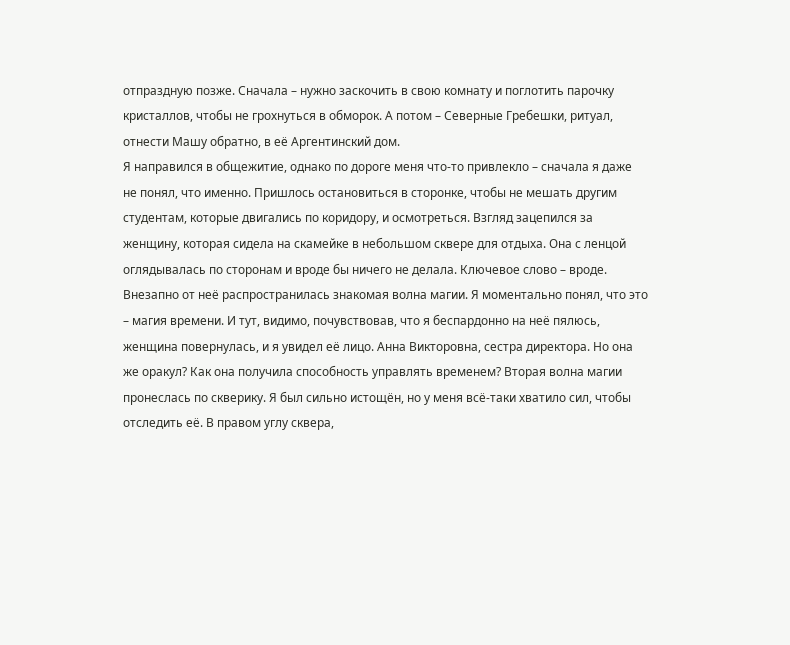отпраздную позже. Сначала – нужно заскочить в свою комнату и поглотить парочку кристаллов, чтобы не грохнуться в обморок. А потом – Северные Гребешки, ритуал, отнести Машу обратно, в её Аргентинский дом.
Я направился в общежитие, однако по дороге меня что-то привлекло – сначала я даже не понял, что именно. Пришлось остановиться в сторонке, чтобы не мешать другим студентам, которые двигались по коридору, и осмотреться. Взгляд зацепился за женщину, которая сидела на скамейке в небольшом сквере для отдыха. Она с ленцой оглядывалась по сторонам и вроде бы ничего не делала. Ключевое слово – вроде. Внезапно от неё распространилась знакомая волна магии. Я моментально понял, что это – магия времени. И тут, видимо, почувствовав, что я беспардонно на неё пялюсь, женщина повернулась, и я увидел её лицо. Анна Викторовна, сестра директора. Но она же оракул? Как она получила способность управлять временем? Вторая волна магии пронеслась по скверику. Я был сильно истощён, но у меня всё-таки хватило сил, чтобы отследить её. В правом углу сквера,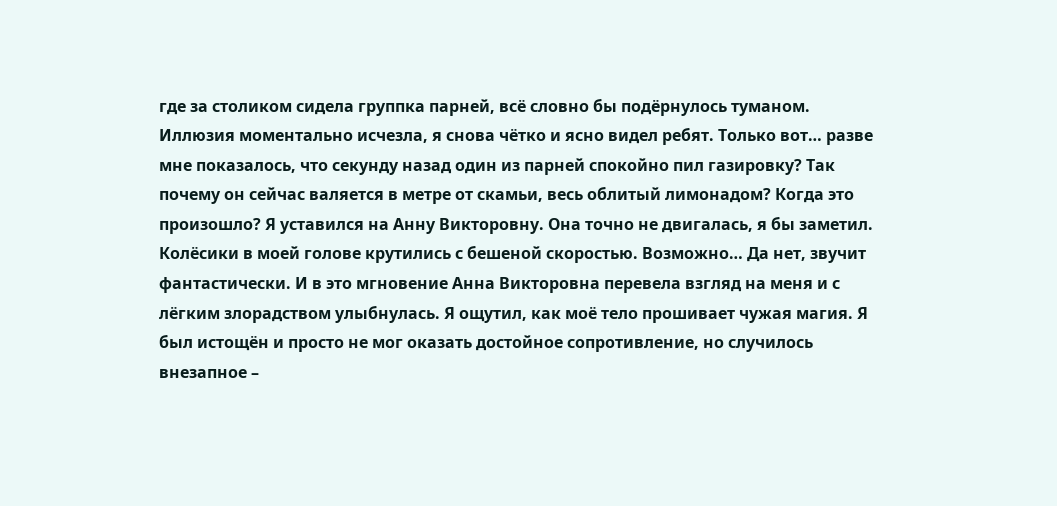где за столиком сидела группка парней, всё словно бы подёрнулось туманом. Иллюзия моментально исчезла, я снова чётко и ясно видел ребят. Только вот… разве мне показалось, что секунду назад один из парней спокойно пил газировку? Так почему он сейчас валяется в метре от скамьи, весь облитый лимонадом? Когда это произошло? Я уставился на Анну Викторовну. Она точно не двигалась, я бы заметил.
Колёсики в моей голове крутились с бешеной скоростью. Возможно… Да нет, звучит фантастически. И в это мгновение Анна Викторовна перевела взгляд на меня и с лёгким злорадством улыбнулась. Я ощутил, как моё тело прошивает чужая магия. Я был истощён и просто не мог оказать достойное сопротивление, но случилось внезапное –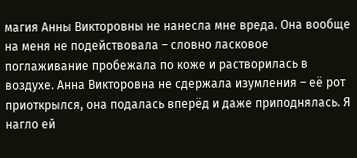магия Анны Викторовны не нанесла мне вреда. Она вообще на меня не подействовала – словно ласковое поглаживание пробежала по коже и растворилась в воздухе. Анна Викторовна не сдержала изумления – её рот приоткрылся, она подалась вперёд и даже приподнялась. Я нагло ей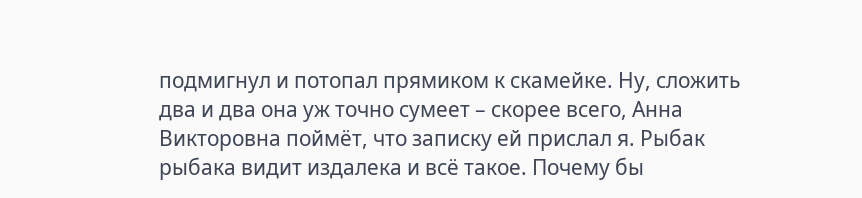подмигнул и потопал прямиком к скамейке. Ну, сложить два и два она уж точно сумеет – скорее всего, Анна Викторовна поймёт, что записку ей прислал я. Рыбак рыбака видит издалека и всё такое. Почему бы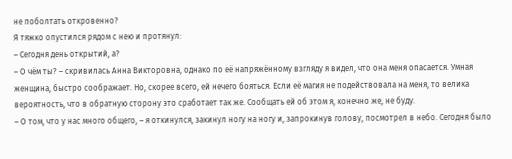не поболтать откровенно?
Я тяжко опустился рядом с нею и протянул:
– Сегодня день открытий, а?
– О чём ты? – скривилась Анна Викторовна, однако по её напряжённому взгляду я видел, что она меня опасается. Умная женщина, быстро соображает. Но, скорее всего, ей нечего бояться. Если её магия не подействовала на меня, то велика вероятность, что в обратную сторону это сработает так же. Сообщать ей об этом я, конечно же, не буду.
– О том, что у нас много общего, – я откинулся, закинул ногу на ногу и, запрокинув голову, посмотрел в небо. Сегодня было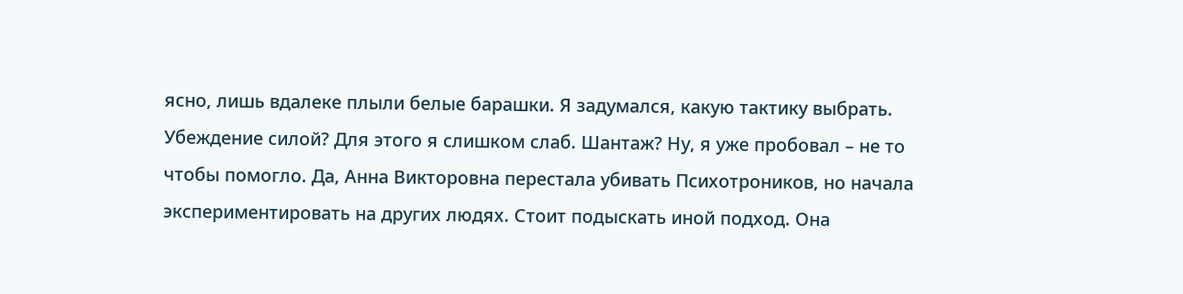ясно, лишь вдалеке плыли белые барашки. Я задумался, какую тактику выбрать. Убеждение силой? Для этого я слишком слаб. Шантаж? Ну, я уже пробовал – не то чтобы помогло. Да, Анна Викторовна перестала убивать Психотроников, но начала экспериментировать на других людях. Стоит подыскать иной подход. Она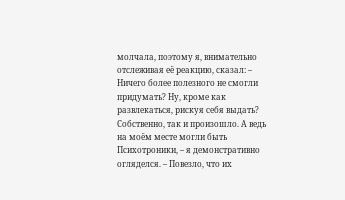молчала, поэтому я, внимательно отслеживая её реакцию, сказал: – Ничего более полезного не смогли придумать? Ну, кроме как развлекаться, рискуя себя выдать? Собственно, так и произошло. А ведь на моём месте могли быть Психотроники, – я демонстративно огляделся. – Повезло, что их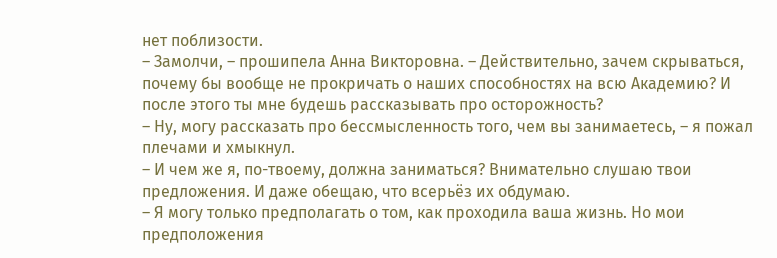нет поблизости.
– Замолчи, – прошипела Анна Викторовна. – Действительно, зачем скрываться, почему бы вообще не прокричать о наших способностях на всю Академию? И после этого ты мне будешь рассказывать про осторожность?
– Ну, могу рассказать про бессмысленность того, чем вы занимаетесь, – я пожал плечами и хмыкнул.
– И чем же я, по-твоему, должна заниматься? Внимательно слушаю твои предложения. И даже обещаю, что всерьёз их обдумаю.
– Я могу только предполагать о том, как проходила ваша жизнь. Но мои предположения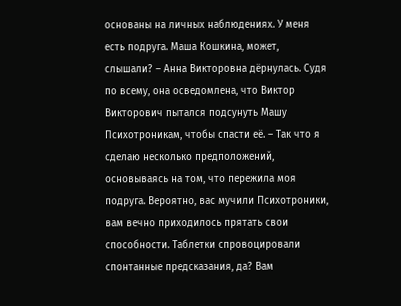основаны на личных наблюдениях. У меня есть подруга. Маша Кошкина, может, слышали? – Анна Викторовна дёрнулась. Судя по всему, она осведомлена, что Виктор Викторович пытался подсунуть Машу Психотроникам, чтобы спасти её. – Так что я сделаю несколько предположений, основываясь на том, что пережила моя подруга. Вероятно, вас мучили Психотроники, вам вечно приходилось прятать свои способности. Таблетки спровоцировали спонтанные предсказания, да? Вам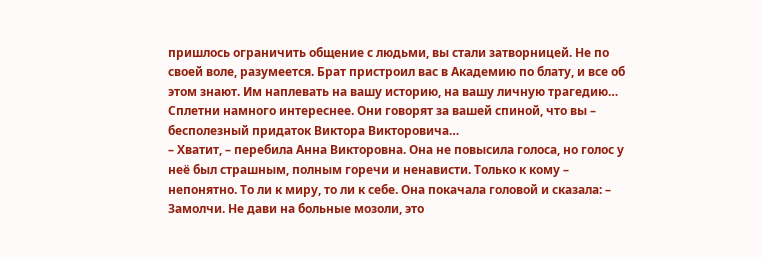пришлось ограничить общение с людьми, вы стали затворницей. Не по своей воле, разумеется. Брат пристроил вас в Академию по блату, и все об этом знают. Им наплевать на вашу историю, на вашу личную трагедию… Сплетни намного интереснее. Они говорят за вашей спиной, что вы – бесполезный придаток Виктора Викторовича…
– Хватит, – перебила Анна Викторовна. Она не повысила голоса, но голос у неё был страшным, полным горечи и ненависти. Только к кому – непонятно. То ли к миру, то ли к себе. Она покачала головой и сказала: – Замолчи. Не дави на больные мозоли, это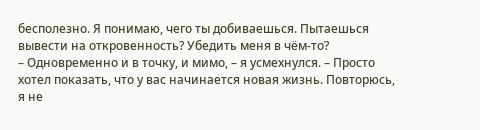бесполезно. Я понимаю, чего ты добиваешься. Пытаешься вывести на откровенность? Убедить меня в чём-то?
– Одновременно и в точку, и мимо, – я усмехнулся. – Просто хотел показать, что у вас начинается новая жизнь. Повторюсь, я не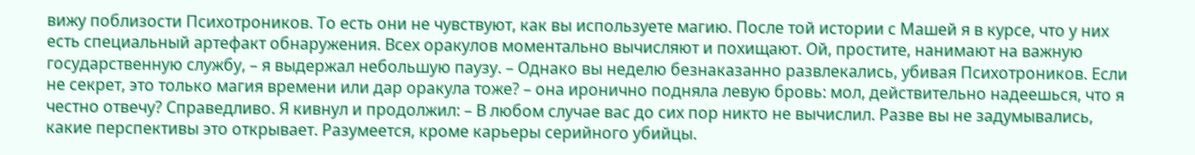вижу поблизости Психотроников. То есть они не чувствуют, как вы используете магию. После той истории с Машей я в курсе, что у них есть специальный артефакт обнаружения. Всех оракулов моментально вычисляют и похищают. Ой, простите, нанимают на важную государственную службу, – я выдержал небольшую паузу. – Однако вы неделю безнаказанно развлекались, убивая Психотроников. Если не секрет, это только магия времени или дар оракула тоже? – она иронично подняла левую бровь: мол, действительно надеешься, что я честно отвечу? Справедливо. Я кивнул и продолжил: – В любом случае вас до сих пор никто не вычислил. Разве вы не задумывались, какие перспективы это открывает. Разумеется, кроме карьеры серийного убийцы.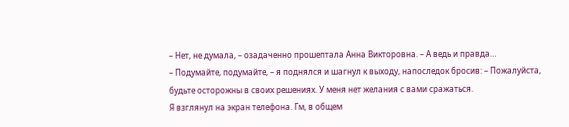– Нет, не думала, – озадаченно прошептала Анна Викторовна. – А ведь и правда…
– Подумайте, подумайте, – я поднялся и шагнул к выходу, напоследок бросив: – Пожалуйста, будьте осторожны в своих решениях. У меня нет желания с вами сражаться.
Я взглянул на экран телефона. Гм, в общем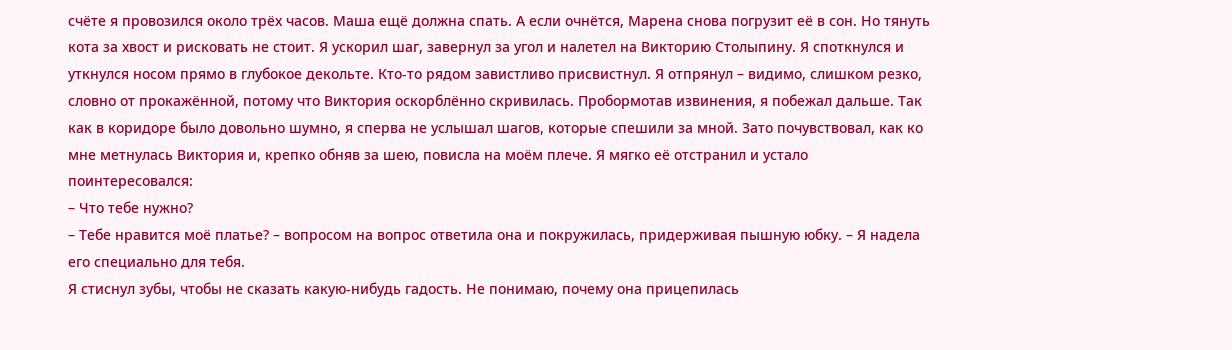счёте я провозился около трёх часов. Маша ещё должна спать. А если очнётся, Марена снова погрузит её в сон. Но тянуть кота за хвост и рисковать не стоит. Я ускорил шаг, завернул за угол и налетел на Викторию Столыпину. Я споткнулся и уткнулся носом прямо в глубокое декольте. Кто-то рядом завистливо присвистнул. Я отпрянул – видимо, слишком резко, словно от прокажённой, потому что Виктория оскорблённо скривилась. Пробормотав извинения, я побежал дальше. Так как в коридоре было довольно шумно, я сперва не услышал шагов, которые спешили за мной. Зато почувствовал, как ко мне метнулась Виктория и, крепко обняв за шею, повисла на моём плече. Я мягко её отстранил и устало поинтересовался:
– Что тебе нужно?
– Тебе нравится моё платье? – вопросом на вопрос ответила она и покружилась, придерживая пышную юбку. – Я надела его специально для тебя.
Я стиснул зубы, чтобы не сказать какую-нибудь гадость. Не понимаю, почему она прицепилась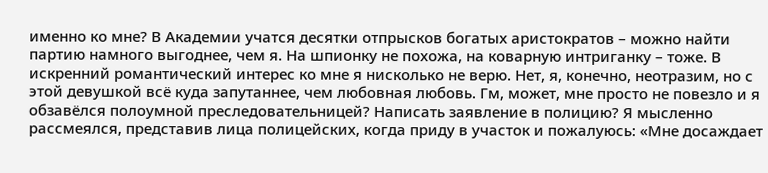именно ко мне? В Академии учатся десятки отпрысков богатых аристократов – можно найти партию намного выгоднее, чем я. На шпионку не похожа, на коварную интриганку – тоже. В искренний романтический интерес ко мне я нисколько не верю. Нет, я, конечно, неотразим, но с этой девушкой всё куда запутаннее, чем любовная любовь. Гм, может, мне просто не повезло и я обзавёлся полоумной преследовательницей? Написать заявление в полицию? Я мысленно рассмеялся, представив лица полицейских, когда приду в участок и пожалуюсь: «Мне досаждает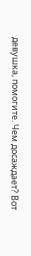девушка, помогите. Чем досаждает? Вот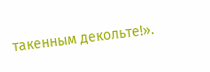такенным декольте!».